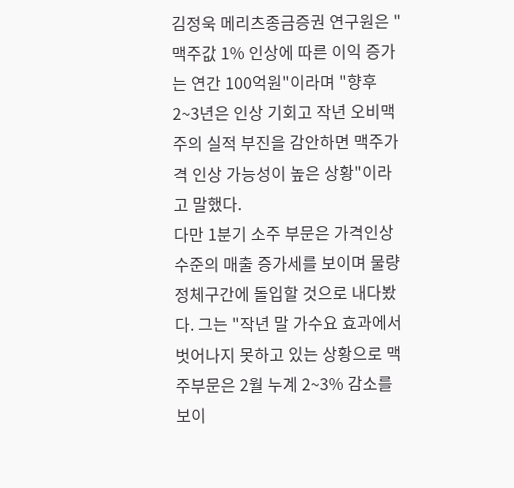김정욱 메리츠종금증권 연구원은 "맥주값 1% 인상에 따른 이익 증가는 연간 100억원"이라며 "향후 2~3년은 인상 기회고 작년 오비맥주의 실적 부진을 감안하면 맥주가격 인상 가능성이 높은 상황"이라고 말했다.
다만 1분기 소주 부문은 가격인상 수준의 매출 증가세를 보이며 물량 정체구간에 돌입할 것으로 내다봤다. 그는 "작년 말 가수요 효과에서 벗어나지 못하고 있는 상황으로 맥주부문은 2월 누계 2~3% 감소를 보이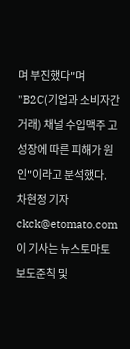며 부진했다"며 "B2C(기업과 소비자간 거래) 채널 수입맥주 고성장에 따른 피해가 원인"이라고 분석했다.
차현정 기자 ckck@etomato.com
이 기사는 뉴스토마토 보도준칙 및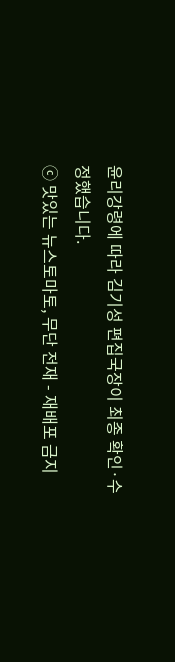윤리강령에 따라 김기성 편집국장이 최종 확인·수정했습니다.
ⓒ 맛있는 뉴스토마토, 무단 전재 - 재배포 금지